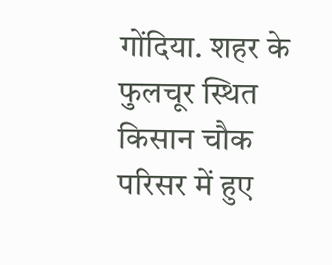गोंदिया. शहर के फुलचूर स्थित किसान चौक परिसर में हुए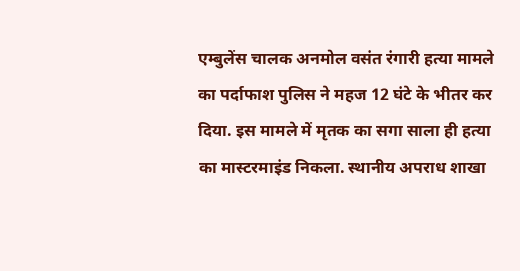एम्बुलेंस चालक अनमोल वसंत रंगारी हत्या मामले का पर्दाफाश पुलिस ने महज 12 घंटे के भीतर कर दिया. इस मामले में मृतक का सगा साला ही हत्या का मास्टरमाइंड निकला. स्थानीय अपराध शाखा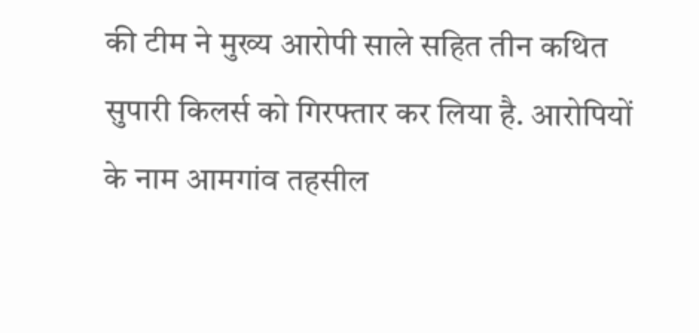की टीम ने मुख्य आरोपी साले सहित तीन कथित सुपारी किलर्स को गिरफ्तार कर लिया है. आरोपियों के नाम आमगांव तहसील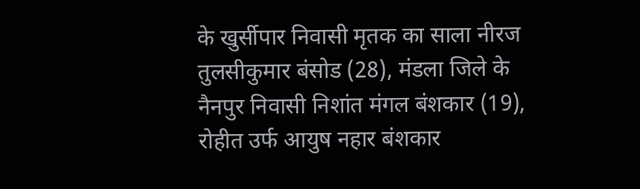के खुर्सीपार निवासी मृतक का साला नीरज तुलसीकुमार बंसोड (28), मंडला जिले के नैनपुर निवासी निशांत मंगल बंशकार (19), रोहीत उर्फ आयुष नहार बंशकार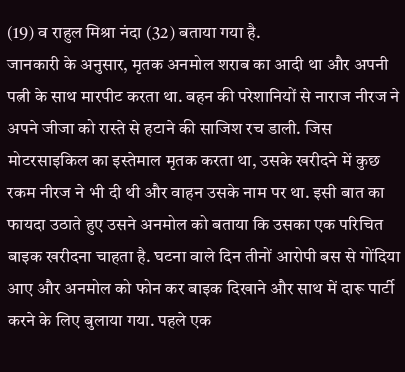(19) व राहुल मिश्रा नंदा (32) बताया गया है.
जानकारी के अनुसार, मृतक अनमोल शराब का आदी था और अपनी पत्नी के साथ मारपीट करता था. बहन की परेशानियों से नाराज नीरज ने अपने जीजा को रास्ते से हटाने की साजिश रच डाली. जिस मोटरसाइकिल का इस्तेमाल मृतक करता था, उसके खरीदने में कुछ रकम नीरज ने भी दी थी और वाहन उसके नाम पर था. इसी बात का फायदा उठाते हुए उसने अनमोल को बताया कि उसका एक परिचित बाइक खरीदना चाहता है. घटना वाले दिन तीनों आरोपी बस से गोंदिया आए और अनमोल को फोन कर बाइक दिखाने और साथ में दारू पार्टी करने के लिए बुलाया गया. पहले एक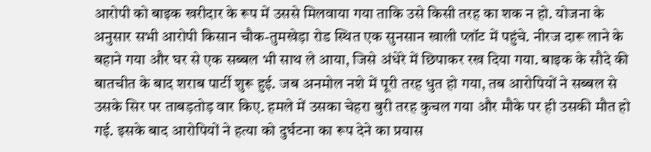आरोपी को बाइक खरीदार के रूप में उससे मिलवाया गया ताकि उसे किसी तरह का शक न हो. योजना के अनुसार सभी आरोपी किसान चौक-तुमखेड़ा रोड स्थित एक सुनसान खाली प्लॉट में पहुंचे. नीरज दारू लाने के बहाने गया और घर से एक सब्बल भी साथ ले आया, जिसे अंधेरे में छिपाकर रख दिया गया. बाइक के सौदे की बातचीत के बाद शराब पार्टी शुरू हुई. जब अनमोल नशे में पूरी तरह धुत हो गया, तब आरोपियों ने सब्बल से उसके सिर पर ताबड़तोड़ वार किए. हमले में उसका चेहरा बुरी तरह कुचल गया और मौके पर ही उसकी मौत हो गई. इसके बाद आरोपियों ने हत्या को दुर्घटना का रूप देने का प्रयास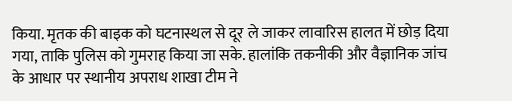किया. मृतक की बाइक को घटनास्थल से दूर ले जाकर लावारिस हालत में छोड़ दिया गया, ताकि पुलिस को गुमराह किया जा सके. हालांकि तकनीकी और वैज्ञानिक जांच के आधार पर स्थानीय अपराध शाखा टीम ने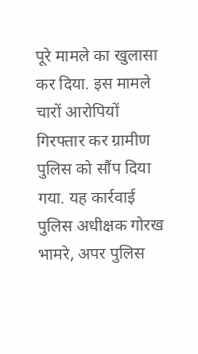पूरे मामले का खुलासा कर दिया. इस मामले चारों आरोपियों गिरफ्तार कर ग्रामीण पुलिस को सौंप दिया गया. यह कार्रवाई पुलिस अधीक्षक गोरख भामरे, अपर पुलिस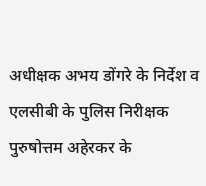अधीक्षक अभय डोंगरे के निर्देश व एलसीबी के पुलिस निरीक्षक पुरुषोत्तम अहेरकर के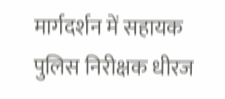मार्गदर्शन में सहायक पुलिस निरीक्षक धीरज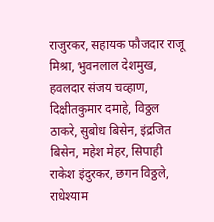राजुरकर, सहायक फौजदार राजू मिश्रा, भुवनलाल देशमुख, हवलदार संजय चव्हाण, दिक्षीतकुमार दमाहे, विठ्ठल ठाकरे, सुबोध बिसेन, इंद्रजित बिसेन, महेश मेहर, सिपाही राकेश इंदुरकर, छगन विठ्ठले, राधेश्याम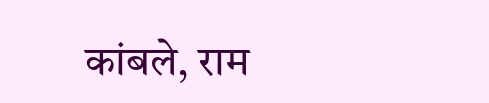कांबले, राम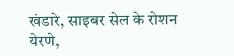खंडारे, साइबर सेल के रोशन येरणे,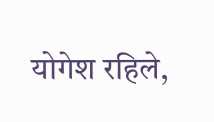योगेश रहिले,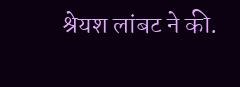श्रेयश लांबट ने की.